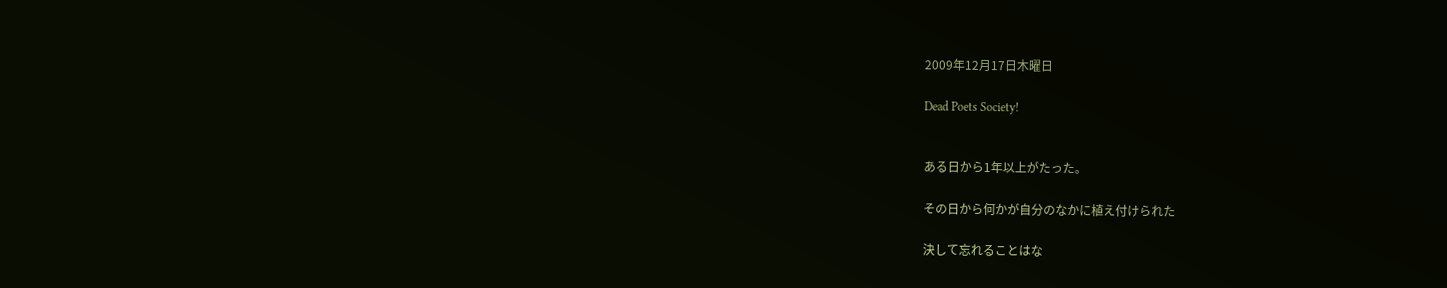2009年12月17日木曜日

Dead Poets Society!


ある日から1年以上がたった。

その日から何かが自分のなかに植え付けられた

決して忘れることはな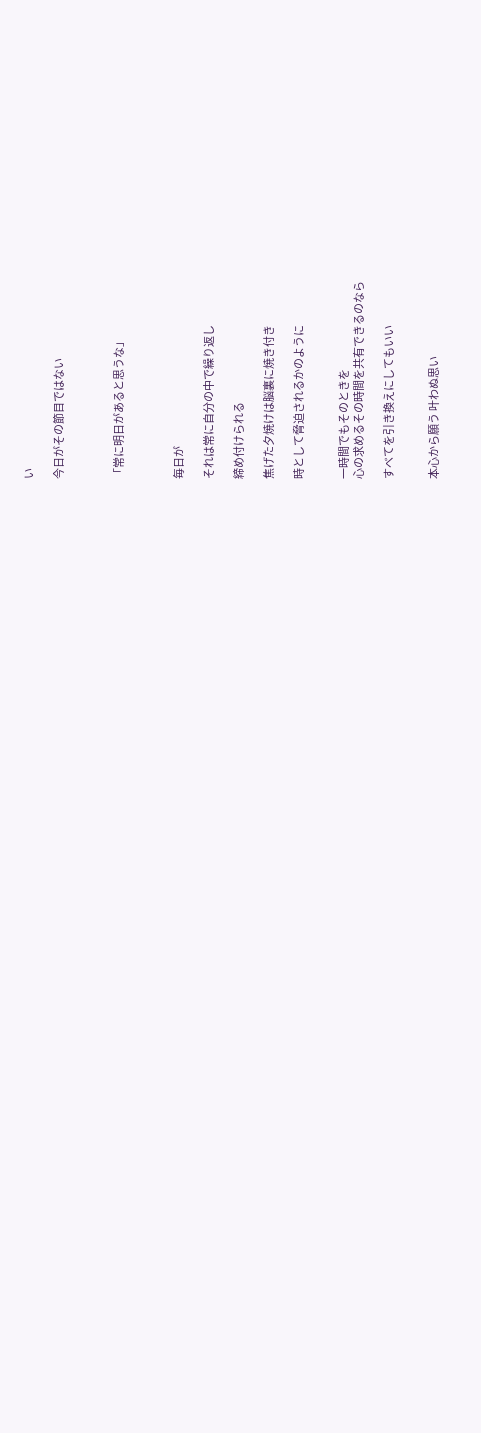い

今日がその節目ではない



「常に明日があると思うな」



毎日が

それは常に自分の中で繰り返し

締め付けられる

焦げた夕焼けは脳裏に焼き付き

時として脅迫されるかのように


一時間でもそのときを
心の求めるその時間を共有できるのなら

すべてを引き換えにしてもいい


本心から願う 叶わぬ思い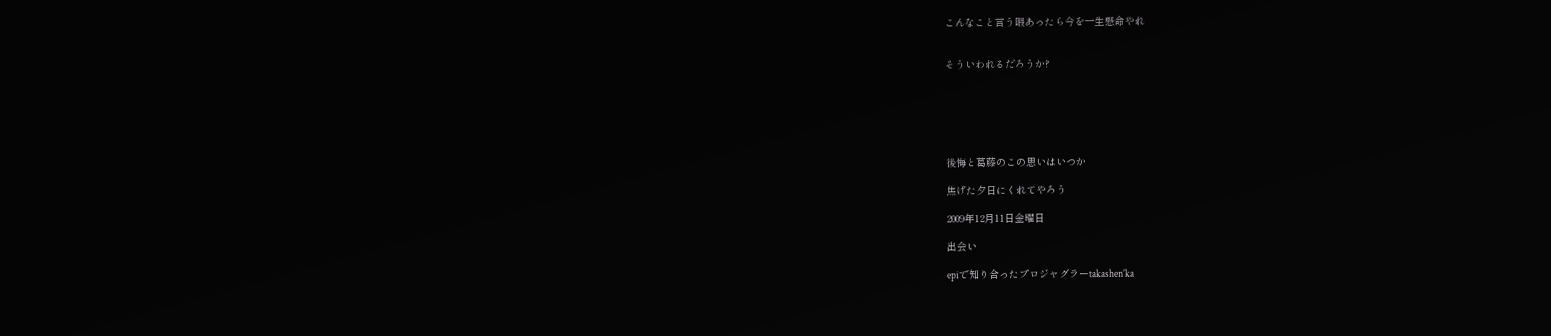こんなこと言う暇あったら今を一生懸命やれ


そういわれるだろうか?






後悔と葛藤のこの思いはいつか

焦げた夕日にくれてやろう

2009年12月11日金曜日

出会い

epiで知り合ったプロジャグラーtakashen’ka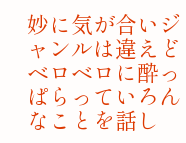妙に気が合いジャンルは違えどベロベロに酔っぱらっていろんなことを話し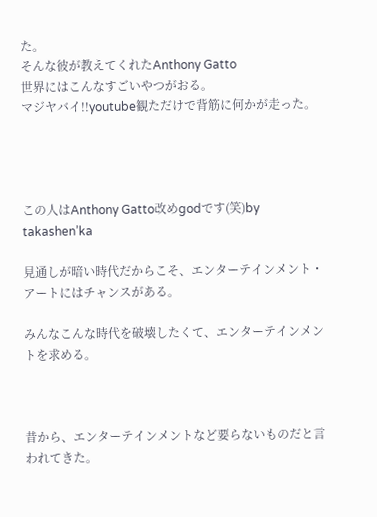た。
そんな彼が教えてくれたAnthony Gatto
世界にはこんなすごいやつがおる。
マジヤバイ!!youtube観ただけで背筋に何かが走った。




この人はAnthony Gatto改めgodです(笑)by takashen’ka

見通しが暗い時代だからこそ、エンターテインメント・アートにはチャンスがある。

みんなこんな時代を破壊したくて、エンターテインメントを求める。



昔から、エンターテインメントなど要らないものだと言われてきた。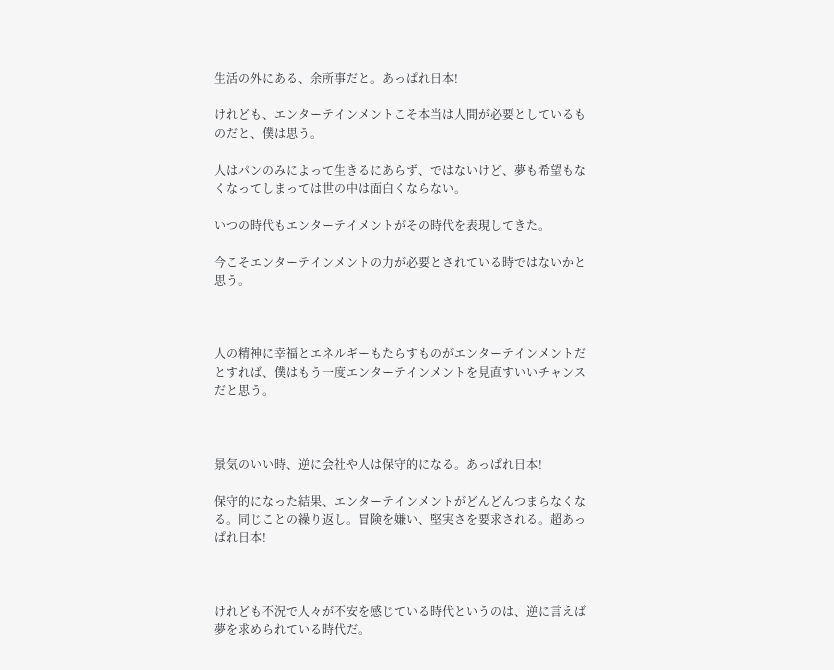生活の外にある、余所事だと。あっぱれ日本!

けれども、エンターテインメントこそ本当は人間が必要としているものだと、僕は思う。

人はパンのみによって生きるにあらず、ではないけど、夢も希望もなくなってしまっては世の中は面白くならない。

いつの時代もエンターテイメントがその時代を表現してきた。

今こそエンターテインメントの力が必要とされている時ではないかと思う。



人の精神に幸福とエネルギーもたらすものがエンターテインメントだとすれば、僕はもう一度エンターテインメントを見直すいいチャンスだと思う。



景気のいい時、逆に会社や人は保守的になる。あっぱれ日本!

保守的になった結果、エンターテインメントがどんどんつまらなくなる。同じことの繰り返し。冒険を嫌い、堅実さを要求される。超あっぱれ日本!



けれども不況で人々が不安を感じている時代というのは、逆に言えば夢を求められている時代だ。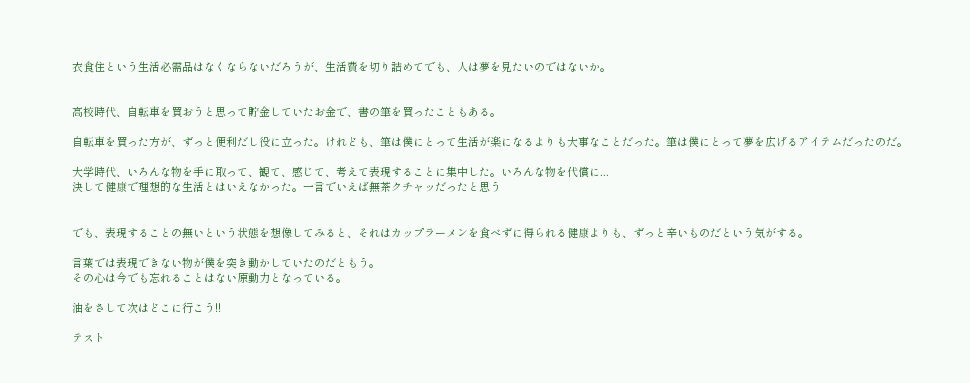衣食住という生活必需品はなくならないだろうが、生活費を切り詰めてでも、人は夢を見たいのではないか。


高校時代、自転車を買おうと思って貯金していたお金で、書の筆を買ったこともある。

自転車を買った方が、ずっと便利だし役に立った。けれども、筆は僕にとって生活が楽になるよりも大事なことだった。筆は僕にとって夢を広げるアイテムだったのだ。

大学時代、いろんな物を手に取って、観て、感じて、考えて表現することに集中した。いろんな物を代償に...
決して健康で理想的な生活とはいえなかった。一言でいえば無茶クチャッだったと思う


でも、表現することの無いという状態を想像してみると、それはカップラーメンを食べずに得られる健康よりも、ずっと辛いものだという気がする。

言葉では表現できない物が僕を突き動かしていたのだともう。
その心は今でも忘れることはない原動力となっている。

油をさして次はどこに行こう!!

テスト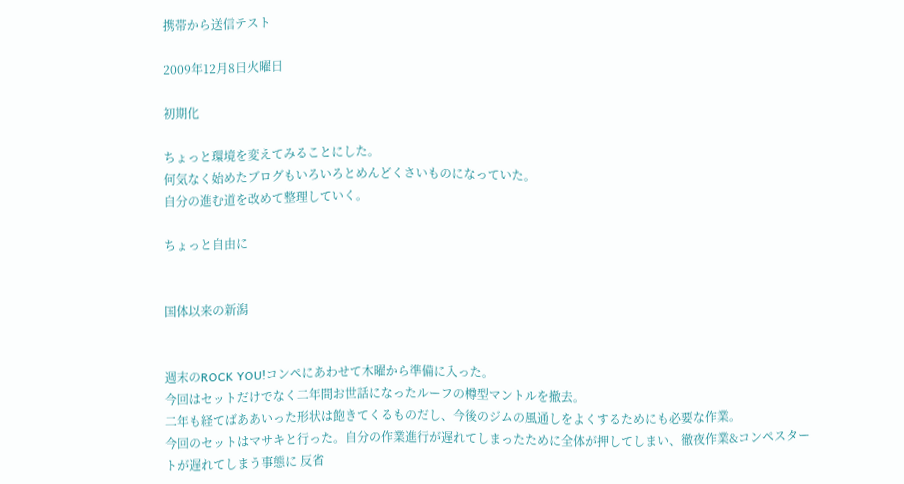携帯から送信テスト

2009年12月8日火曜日

初期化

ちょっと環境を変えてみることにした。
何気なく始めたブログもいろいろとめんどくさいものになっていた。
自分の進む道を改めて整理していく。

ちょっと自由に


国体以来の新潟


週末のROCK YOU!コンペにあわせて木曜から準備に入った。
今回はセットだけでなく二年間お世話になったルーフの樽型マントルを撤去。
二年も経てばああいった形状は飽きてくるものだし、今後のジムの風通しをよくするためにも必要な作業。
今回のセットはマサキと行った。自分の作業進行が遅れてしまったために全体が押してしまい、徹夜作業&コンペスタートが遅れてしまう事態に 反省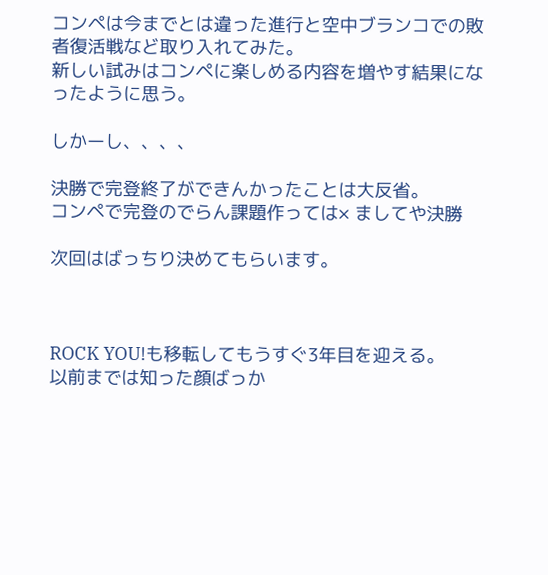コンペは今までとは違った進行と空中ブランコでの敗者復活戦など取り入れてみた。
新しい試みはコンペに楽しめる内容を増やす結果になったように思う。

しかーし、、、、

決勝で完登終了ができんかったことは大反省。
コンペで完登のでらん課題作っては× ましてや決勝

次回はばっちり決めてもらいます。



ROCK YOU!も移転してもうすぐ3年目を迎える。
以前までは知った顔ばっか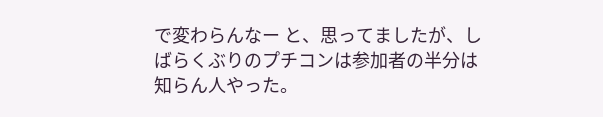で変わらんなー と、思ってましたが、しばらくぶりのプチコンは参加者の半分は知らん人やった。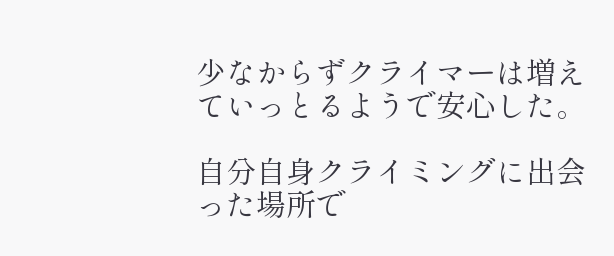少なからずクライマーは増えていっとるようで安心した。

自分自身クライミングに出会った場所で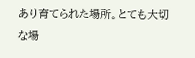あり育てられた場所。とても大切な場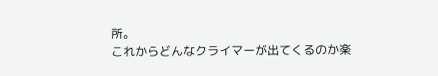所。
これからどんなクライマーが出てくるのか楽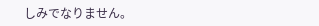しみでなりません。